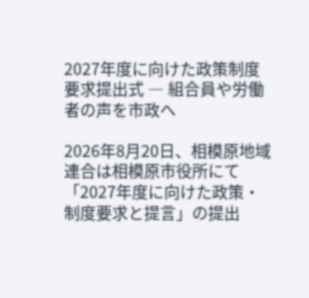2027年度に向けた政策制度要求提出式 ― 組合員や労働者の声を市政へ

2026年8月20日、相模原地域連合は相模原市役所にて「2027年度に向けた政策・制度要求と提言」の提出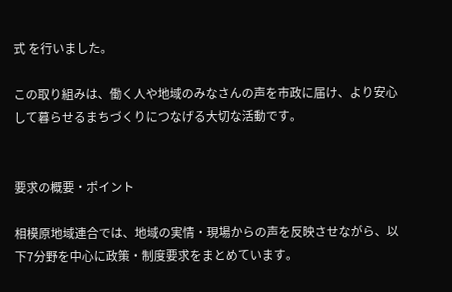式 を行いました。

この取り組みは、働く人や地域のみなさんの声を市政に届け、より安心して暮らせるまちづくりにつなげる大切な活動です。


要求の概要・ポイント

相模原地域連合では、地域の実情・現場からの声を反映させながら、以下7分野を中心に政策・制度要求をまとめています。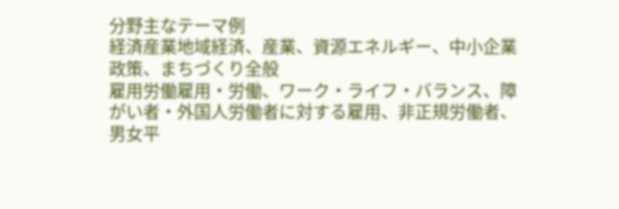分野主なテーマ例
経済産業地域経済、産業、資源エネルギー、中小企業政策、まちづくり全般
雇用労働雇用・労働、ワーク・ライフ・バランス、障がい者・外国人労働者に対する雇用、非正規労働者、男女平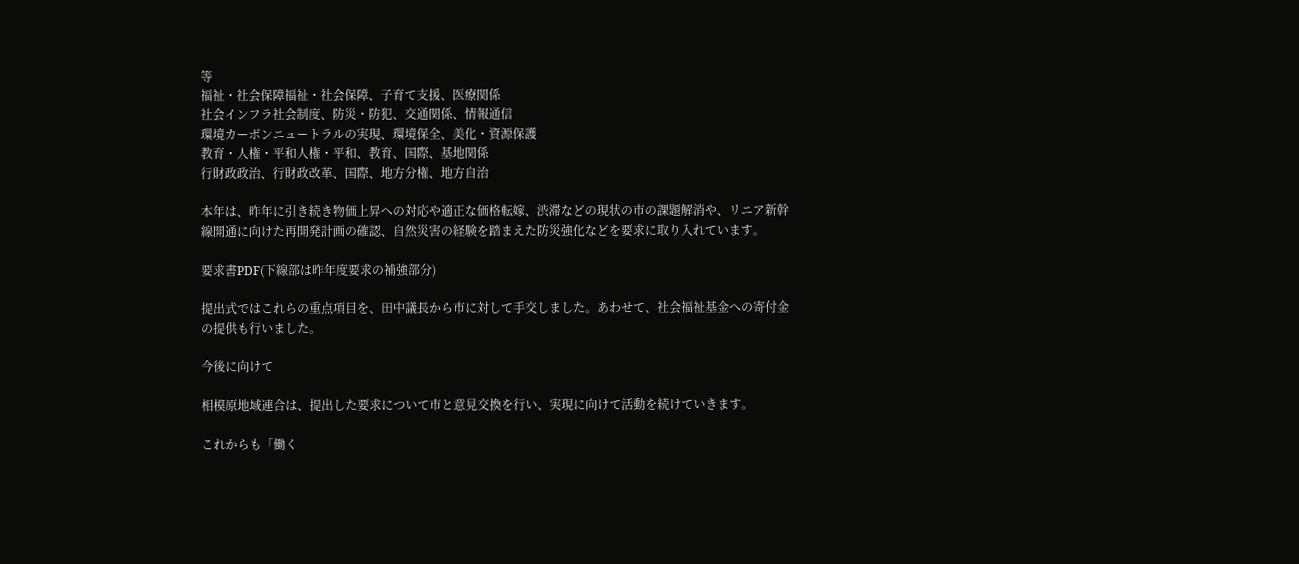等
福祉・社会保障福祉・社会保障、子育て支援、医療関係
社会インフラ社会制度、防災・防犯、交通関係、情報通信
環境カーボンニュートラルの実現、環境保全、美化・資源保護
教育・人権・平和人権・平和、教育、国際、基地関係
行財政政治、行財政改革、国際、地方分権、地方自治

本年は、昨年に引き続き物価上昇への対応や適正な価格転嫁、渋滞などの現状の市の課題解消や、リニア新幹線開通に向けた再開発計画の確認、自然災害の経験を踏まえた防災強化などを要求に取り入れています。

要求書PDF(下線部は昨年度要求の補強部分)

提出式ではこれらの重点項目を、田中議長から市に対して手交しました。あわせて、社会福祉基金への寄付金の提供も行いました。

今後に向けて

相模原地域連合は、提出した要求について市と意見交換を行い、実現に向けて活動を続けていきます。

これからも「働く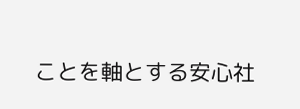ことを軸とする安心社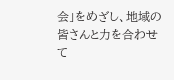会」をめざし、地域の皆さんと力を合わせて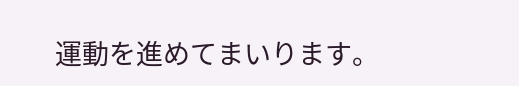運動を進めてまいります。